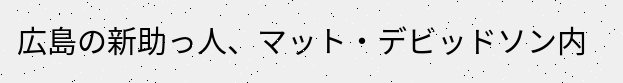広島の新助っ人、マット・デビッドソン内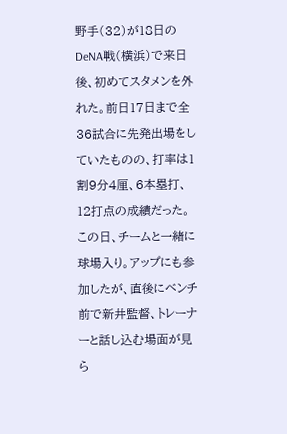野手(32)が18日のDeNA戦(横浜)で来日後、初めてスタメンを外れた。前日17日まで全36試合に先発出場をしていたものの、打率は1割9分4厘、6本塁打、12打点の成績だった。
この日、チームと一緒に球場入り。アップにも参加したが、直後にベンチ前で新井監督、トレーナーと話し込む場面が見ら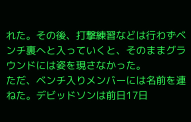れた。その後、打撃練習などは行わずベンチ裏へと入っていくと、そのままグラウンドには姿を現さなかった。
ただ、ベンチ入りメンバーには名前を連ねた。デビッドソンは前日17日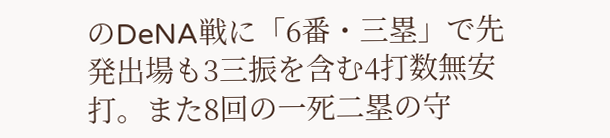のDeNA戦に「6番・三塁」で先発出場も3三振を含む4打数無安打。また8回の一死二塁の守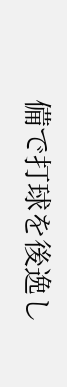備で打球を後逸し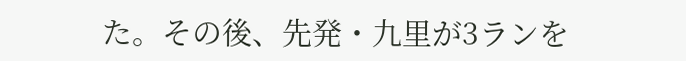た。その後、先発・九里が3ランを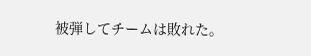被弾してチームは敗れた。